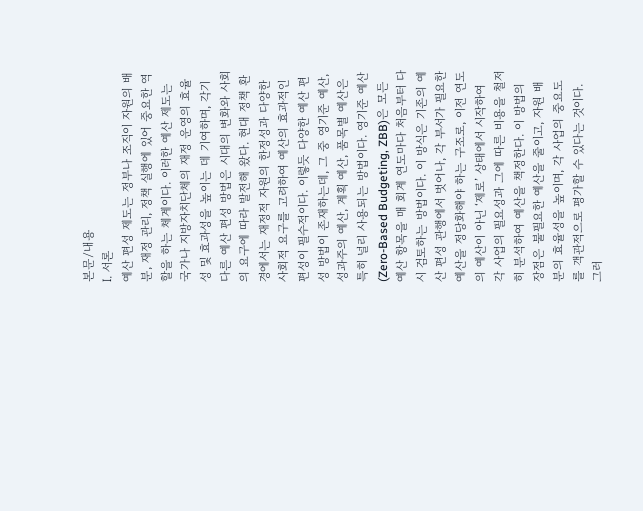본문/내용
Ⅰ. 서론
예산 편성 제도는 정부나 조직이 자원의 배분, 재정 관리, 정책 실행에 있어 중요한 역할을 하는 체계이다. 이러한 예산 제도는 국가나 지방자치단체의 재정 운영의 효율성 및 효과성을 높이는 데 기여하며, 각기 다른 예산 편성 방법은 시대의 변화와 사회의 요구에 따라 발전해 왔다. 현대 정책 환경에서는 재정적 자원의 한정성과 다양한 사회적 요구를 고려하여 예산의 효과적인 편성이 필수적이다. 이렇듯 다양한 예산 편성 방법이 존재하는데, 그 중 영기준 예산, 성과주의 예산, 계획 예산, 품목별 예산은 특히 널리 사용되는 방법이다. 영기준 예산(Zero-Based Budgeting, ZBB)은 모든 예산 항목을 매 회계 연도마다 처음부터 다시 검토하는 방법이다. 이 방식은 기존의 예산 편성 관행에서 벗어나, 각 부서가 필요한 예산을 정당화해야 하는 구조로, 이전 연도의 예산이 아닌 ‘제로’ 상태에서 시작하여 각 사업의 필요성과 그에 따른 비용을 철저히 분석하여 예산을 책정한다. 이 방법의 장점은 불필요한 예산을 줄이고, 자원 배분의 효율성을 높이며, 각 사업의 중요도를 객관적으로 평가할 수 있다는 것이다. 그러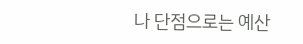나 단점으로는 예산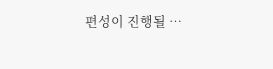편성이 진행될 …